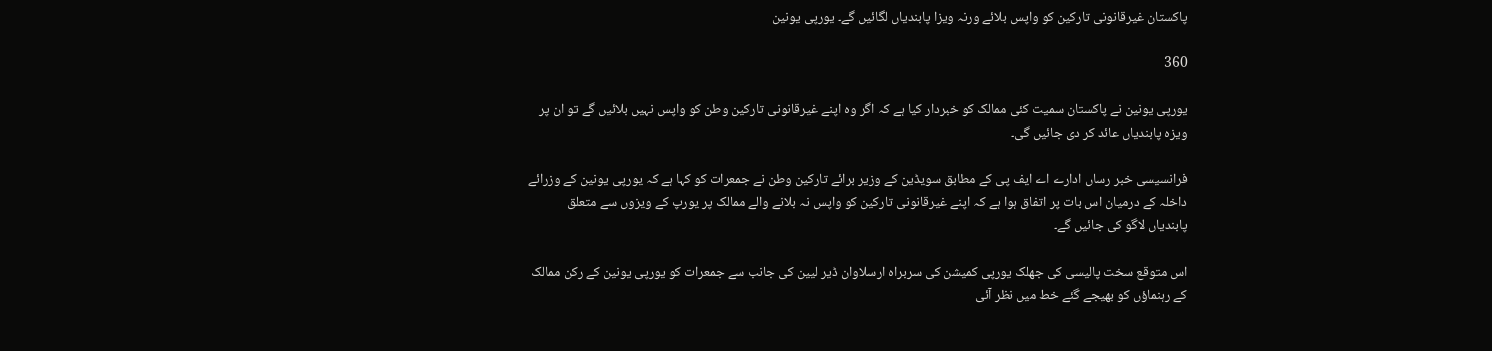پاکستان غیرقانونی تارکین کو واپس بلائے ورنہ ویزا پابندیاں لگائیں گے۔ یورپی یونین

360

یورپی یونین نے پاکستان سمیت کئی ممالک کو خبردار کیا ہے کہ اگر وہ اپنے غیرقانونی تارکین وطن کو واپس نہیں بلائیں گے تو ان پر ویزہ پابندیاں عائد کر دی جائیں گی۔

فرانسیسی خبر رساں ادارے اے ایف پی کے مطابق سویڈین کے وزیر برائے تارکین وطن نے جمعرات کو کہا ہے کہ یورپی یونین کے وزرائے داخلہ کے درمیان اس بات پر اتفاق ہوا ہے کہ اپنے غیرقانونی تارکین کو واپس نہ بلانے والے ممالک پر یورپ کے ویزوں سے متعلق پابندیاں لاگو کی جائیں گے۔

اس متوقع سخت پالیسی کی جھلک یورپی کمیشن کی سربراہ ارسلاوان ڈیر لیین کی جانب سے جمعرات کو یورپی یونین کے رکن ممالک کے رہنماؤں کو بھیجے گئے خط میں نظر آئی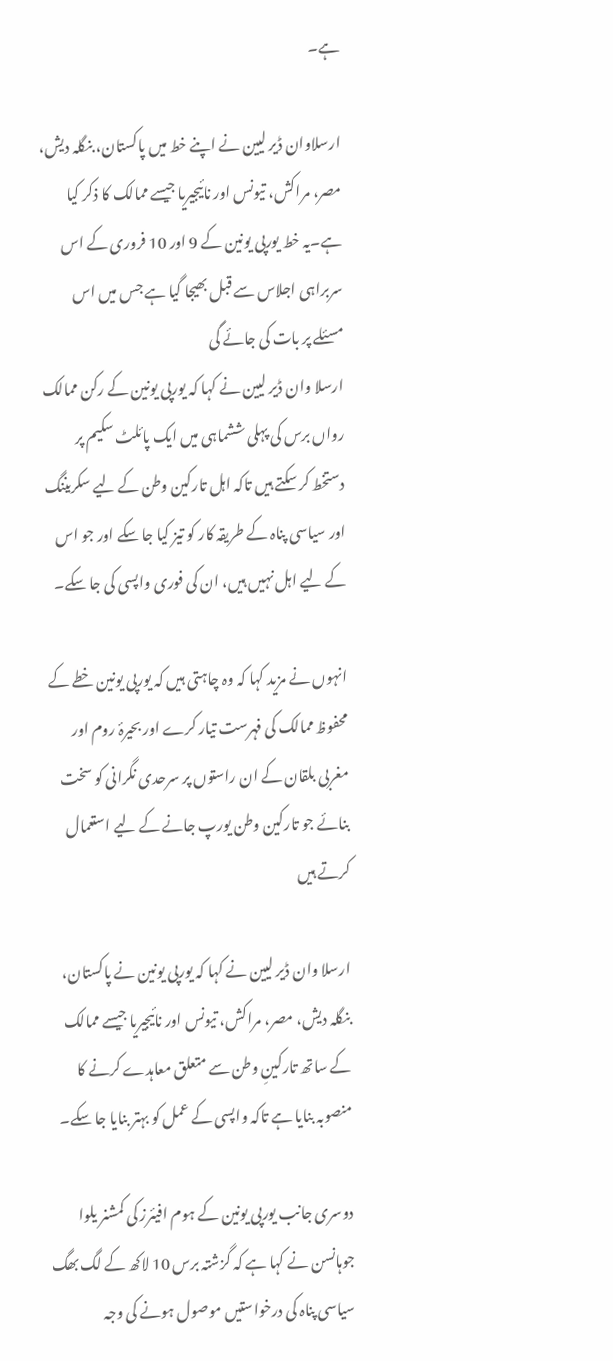ہے۔

ارسلاوان ڈیر لیین نے اپنے خط میں پاکستان، بنگلہ دیش، مصر، مراکش، تیونس اور نائیجیریا جیسے ممالک کا ذکر کیا ہے۔یہ خط یورپی یونین کے 9 اور 10 فروری کے اس سربراہی اجلاس سے قبل بھیجا گیا ہے جس میں اس مسئلے پر بات کی جائے گی
ارسلا وان ڈیر لیین نے کہا کہ یورپی یونین کے رکن ممالک رواں برس کی پہلی ششماہی میں ایک پائلٹ سکیم پر دستخط کر سکتے ہیں تاکہ اہل تارکین وطن کے لیے سکریننگ اور سیاسی پناہ کے طریقہ کار کو تیز کیا جا سکے اور جو اس کے لیے اہل نہیں ہیں، ان کی فوری واپسی کی جا سکے۔

انہوں نے مزید کہا کہ وہ چاہتی ہیں کہ یورپی یونین خطے کے محفوظ ممالک کی فہرست تیار کرے اور بحیرۂ روم اور مغربی بلقان کے ان راستوں پر سرحدی نگرانی کو سخت بنائے جو تارکین وطن یورپ جانے کے لیے استعمال کرتے ہیں

ارسلا وان ڈیر لیین نے کہا کہ یورپی یونین نے پاکستان، بنگلہ دیش، مصر، مراکش، تیونس اور نائیجیریا جیسے ممالک کے ساتھ تارکینِ وطن سے متعلق معاہدے کرنے کا منصوبہ بنایا ہے تاکہ واپسی کے عمل کو بہتر بنایا جا سکے۔

دوسری جانب یورپی یونین کے ہوم افیئرز کی کمشنر یلوا جوہانسن نے کہا ہے کہ گزشتہ برس 10 لاکھ کے لگ بھگ سیاسی پناہ کی درخواستیں موصول ہونے کی وجہ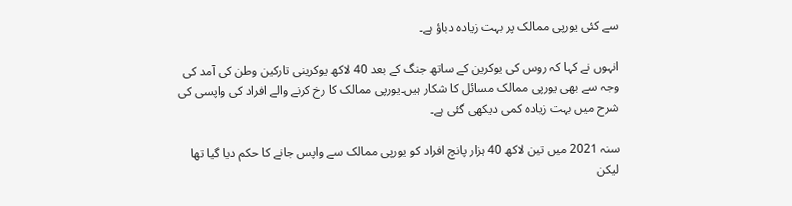سے کئی یورپی ممالک پر بہت زیادہ دباؤ ہے۔

انہوں نے کہا کہ روس کی یوکرین کے ساتھ جنگ کے بعد 40 لاکھ یوکرینی تارکین وطن کی آمد کی وجہ سے بھی یورپی ممالک مسائل کا شکار ہیں۔یورپی ممالک کا رخ کرنے والے افراد کی واپسی کی شرح میں بہت زیادہ کمی دیکھی گئی ہے۔

سنہ 2021 میں تین لاکھ 40 ہزار پانچ افراد کو یورپی ممالک سے واپس جانے کا حکم دیا گیا تھا لیکن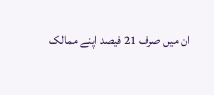ان میں صرف 21 فیصد اپنے ممالک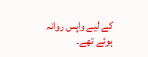کے لیے واپس روانہ ہوئے تھے۔